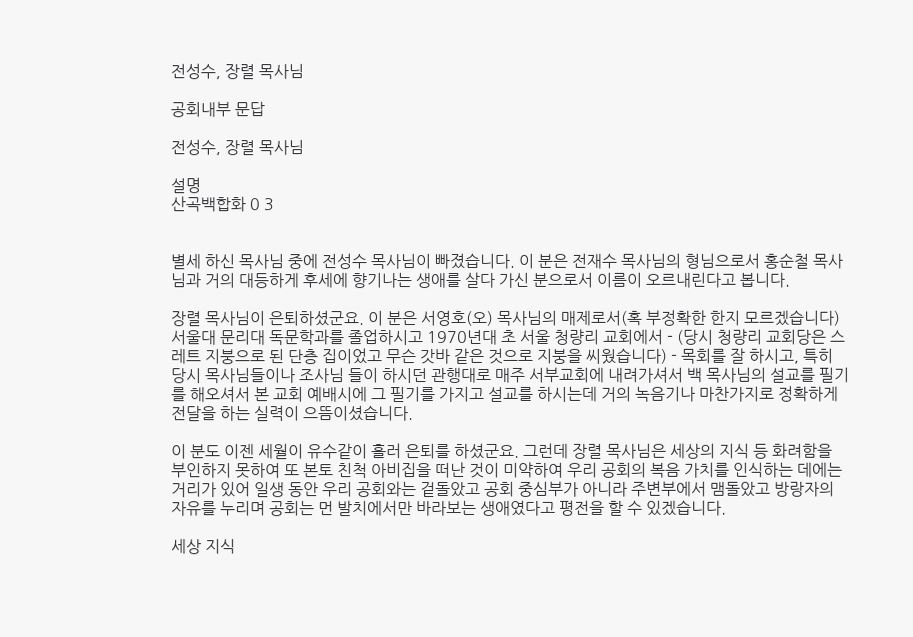전성수, 장렬 목사님

공회내부 문답

전성수, 장렬 목사님

설명
산곡백합화 0 3


별세 하신 목사님 중에 전성수 목사님이 빠졌습니다. 이 분은 전재수 목사님의 형님으로서 홍순철 목사님과 거의 대등하게 후세에 향기나는 생애를 살다 가신 분으로서 이름이 오르내린다고 봅니다.

장렬 목사님이 은퇴하셨군요. 이 분은 서영호(오) 목사님의 매제로서(혹 부정확한 한지 모르겠습니다) 서울대 문리대 독문학과를 졸업하시고 1970년대 초 서울 청량리 교회에서 - (당시 청량리 교회당은 스레트 지붕으로 된 단층 집이었고 무슨 갓바 같은 것으로 지붕을 씨웠습니다) - 목회를 잘 하시고, 특히 당시 목사님들이나 조사님 들이 하시던 관행대로 매주 서부교회에 내려가셔서 백 목사님의 설교를 필기를 해오셔서 본 교회 예배시에 그 필기를 가지고 설교를 하시는데 거의 녹음기나 마찬가지로 정확하게 전달을 하는 실력이 으뜸이셨습니다.

이 분도 이젠 세월이 유수같이 흘러 은퇴를 하셨군요. 그런데 장렬 목사님은 세상의 지식 등 화려함을 부인하지 못하여 또 본토 친척 아비집을 떠난 것이 미약하여 우리 공회의 복음 가치를 인식하는 데에는 거리가 있어 일생 동안 우리 공회와는 겉돌았고 공회 중심부가 아니라 주변부에서 맴돌았고 방랑자의 자유를 누리며 공회는 먼 발치에서만 바라보는 생애였다고 평전을 할 수 있겠습니다.

세상 지식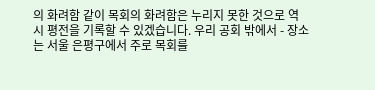의 화려함 같이 목회의 화려함은 누리지 못한 것으로 역시 평전을 기록할 수 있겠습니다. 우리 공회 밖에서 - 장소는 서울 은평구에서 주로 목회를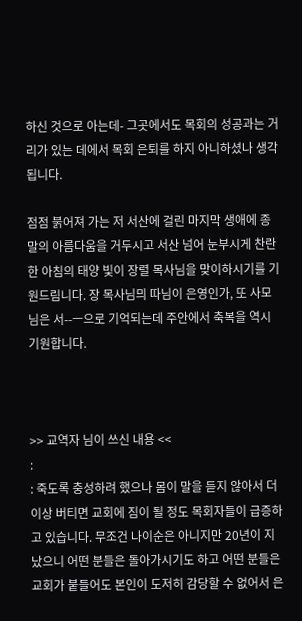하신 것으로 아는데- 그곳에서도 목회의 성공과는 거리가 있는 데에서 목회 은퇴를 하지 아니하셨나 생각됩니다.

점점 붉어져 가는 저 서산에 걸린 마지막 생애에 종말의 아름다움을 거두시고 서산 넘어 눈부시게 찬란한 아침의 태양 빛이 장렬 목사님을 맞이하시기를 기원드림니다. 장 목사님믜 따님이 은영인가, 또 사모님은 서--ㅡ으로 기억되는데 주안에서 축복을 역시 기원합니다.



>> 교역자 님이 쓰신 내용 <<
:
: 죽도록 충성하려 했으나 몸이 말을 듣지 않아서 더 이상 버티면 교회에 짐이 될 정도 목회자들이 급증하고 있습니다. 무조건 나이순은 아니지만 20년이 지났으니 어떤 분들은 돌아가시기도 하고 어떤 분들은 교회가 붙들어도 본인이 도저히 감당할 수 없어서 은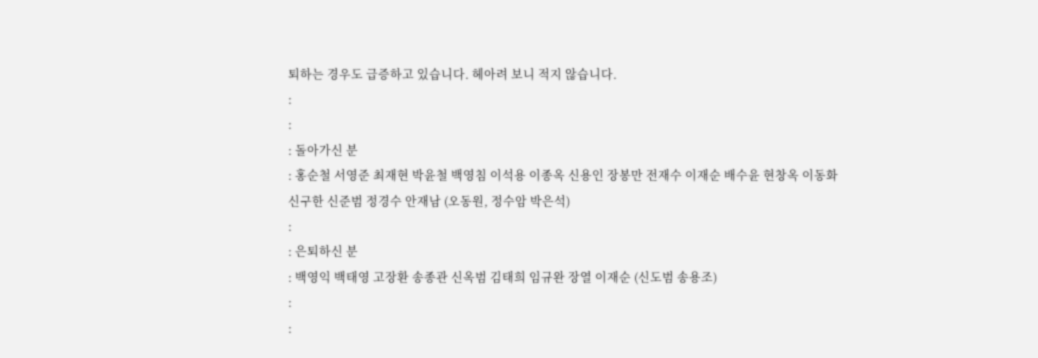퇴하는 경우도 급증하고 있습니다. 헤아려 보니 적지 않습니다.
:
:
: 돌아가신 분
: 홍순철 서영준 최재현 박윤철 백영침 이석용 이종옥 신용인 장봉만 전재수 이재순 배수윤 현창옥 이동화 신구한 신준범 정경수 안재남 (오동원, 정수암 박은석)
:
: 은퇴하신 분
: 백영익 백태영 고장환 송종관 신옥범 김태희 임규완 장열 이재순 (신도범 송용조)
:
: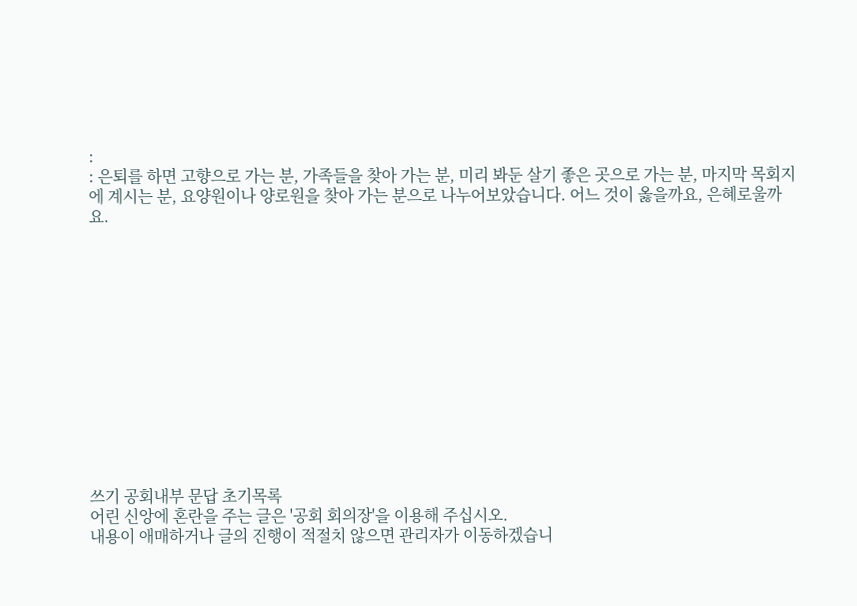:
: 은퇴를 하면 고향으로 가는 분, 가족들을 찾아 가는 분, 미리 봐둔 살기 좋은 곳으로 가는 분, 마지막 목회지에 계시는 분, 요양원이나 양로원을 찾아 가는 분으로 나누어보았습니다. 어느 것이 옳을까요, 은혜로울까요.













쓰기 공회내부 문답 초기목록
어린 신앙에 혼란을 주는 글은 '공회 회의장'을 이용해 주십시오.
내용이 애매하거나 글의 진행이 적절치 않으면 관리자가 이동하겠습니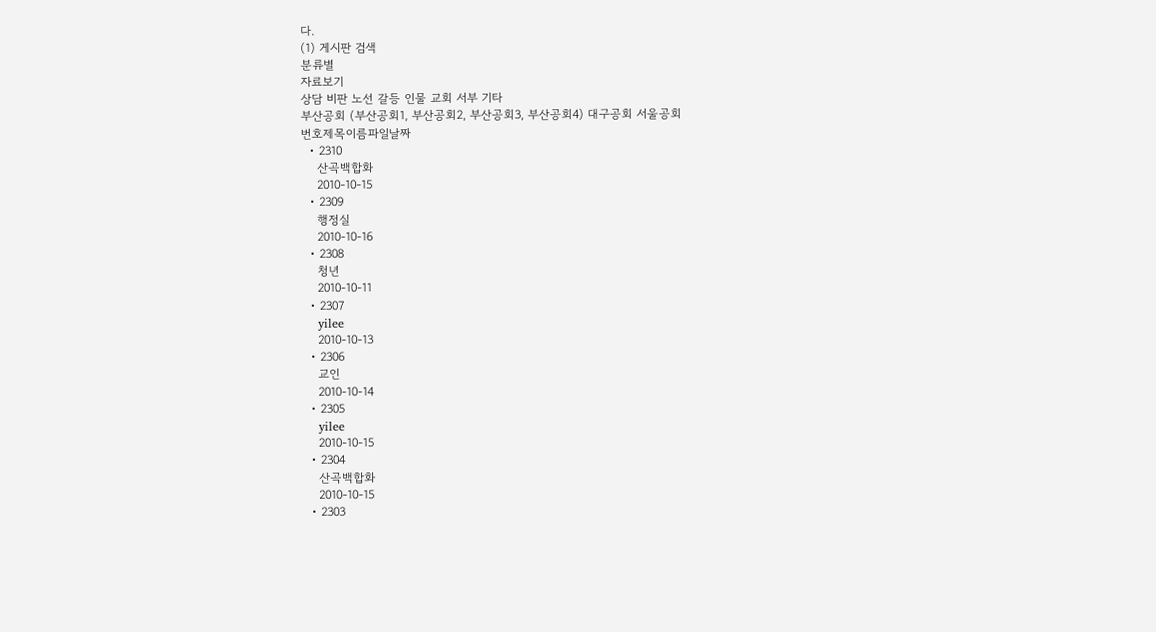다.
(1) 게시판 검색
분류별
자료보기
상담 비판 노선 갈등 인물 교회 서부 기타
부산공회 (부산공회1, 부산공회2, 부산공회3, 부산공회4) 대구공회 서울공회
번호제목이름파일날짜
  • 2310
    산곡백합화
    2010-10-15
  • 2309
    행정실
    2010-10-16
  • 2308
    청년
    2010-10-11
  • 2307
    yilee
    2010-10-13
  • 2306
    교인
    2010-10-14
  • 2305
    yilee
    2010-10-15
  • 2304
    산곡백합화
    2010-10-15
  • 2303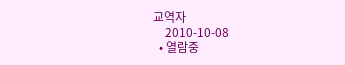교역자
    2010-10-08
  • 열람중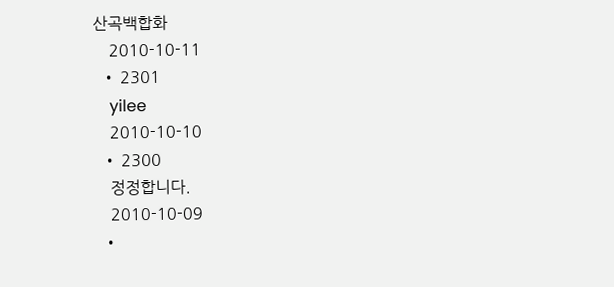산곡백합화
    2010-10-11
  • 2301
    yilee
    2010-10-10
  • 2300
    정정합니다.
    2010-10-09
  •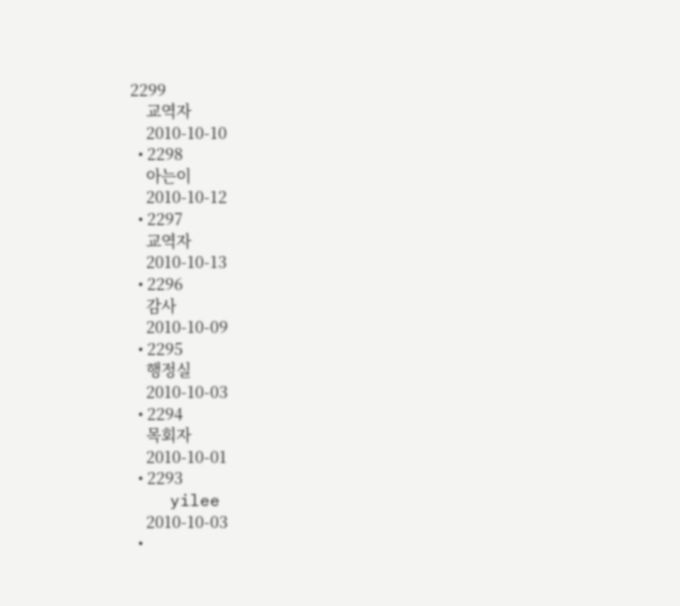2299
    교역자
    2010-10-10
  • 2298
    아는이
    2010-10-12
  • 2297
    교역자
    2010-10-13
  • 2296
    감사
    2010-10-09
  • 2295
    행정실
    2010-10-03
  • 2294
    목회자
    2010-10-01
  • 2293
    yilee
    2010-10-03
  •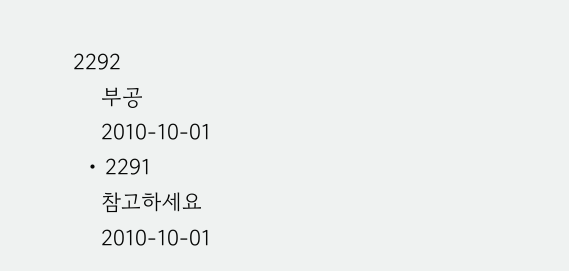2292
    부공
    2010-10-01
  • 2291
    참고하세요
    2010-10-01